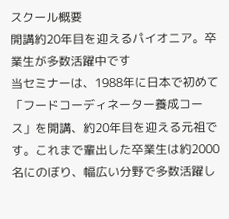スクール概要
開講約20年目を迎えるパイオニア。卒業生が多数活躍中です
当セミナーは、1988年に日本で初めて「フードコーディネーター養成コース」を開講、約20年目を迎える元祖です。これまで輩出した卒業生は約2000名にのぼり、幅広い分野で多数活躍し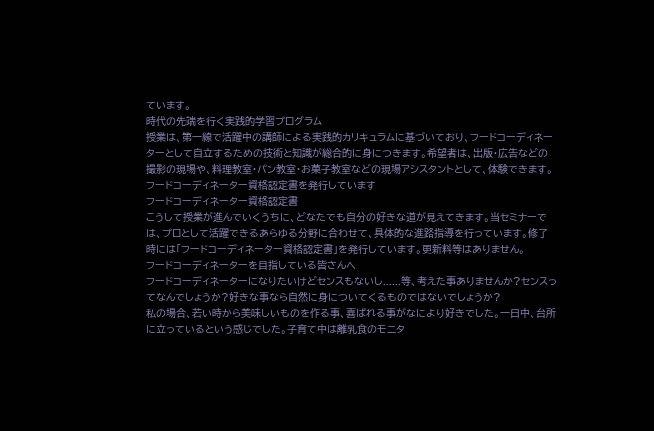ています。
時代の先端を行く実践的学習プログラム
授業は、第一線で活躍中の講師による実践的カリキュラムに基づいており、フードコーディネーターとして自立するための技術と知識が総合的に身につきます。希望者は、出版・広告などの撮影の現場や、料理教室・パン教室・お菓子教室などの現場アシスタントとして、体験できます。
フードコーディネーター資格認定書を発行しています
フードコーディネーター資格認定書
こうして授業が進んでいくうちに、どなたでも自分の好きな道が見えてきます。当セミナーでは、プロとして活躍できるあらゆる分野に合わせて、具体的な進路指導を行っています。修了時には「フードコーディネーター資格認定書」を発行しています。更新料等はありません。
フードコーディネーターを目指している皆さんへ
フードコーディネーターになりたいけどセンスもないし......等、考えた事ありませんか?センスってなんでしょうか?好きな事なら自然に身についてくるものではないでしょうか?
私の場合、若い時から美味しいものを作る事、喜ばれる事がなにより好きでした。一日中、台所に立っているという感じでした。子育て中は離乳食のモニタ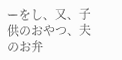ーをし、又、子供のおやつ、夫のお弁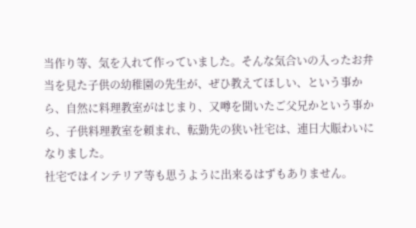当作り等、気を入れて作っていました。そんな気合いの入ったお弁当を見た子供の幼稚園の先生が、ぜひ教えてほしい、という事から、自然に料理教室がはじまり、又噂を聞いたご父兄かという事から、子供料理教室を頼まれ、転勤先の狭い社宅は、連日大賑わいになりました。
社宅ではインテリア等も思うように出来るはずもありません。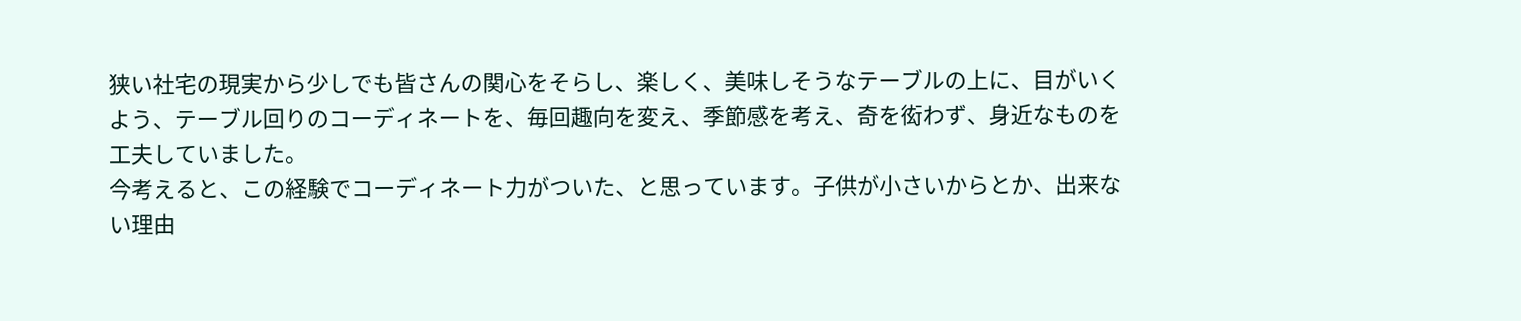狭い社宅の現実から少しでも皆さんの関心をそらし、楽しく、美味しそうなテーブルの上に、目がいくよう、テーブル回りのコーディネートを、毎回趣向を変え、季節感を考え、奇を衒わず、身近なものを工夫していました。
今考えると、この経験でコーディネート力がついた、と思っています。子供が小さいからとか、出来ない理由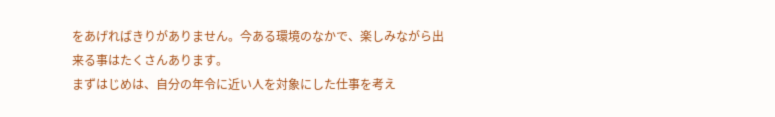をあげればきりがありません。今ある環境のなかで、楽しみながら出来る事はたくさんあります。
まずはじめは、自分の年令に近い人を対象にした仕事を考え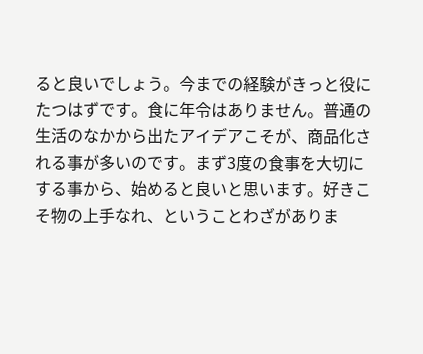ると良いでしょう。今までの経験がきっと役にたつはずです。食に年令はありません。普通の生活のなかから出たアイデアこそが、商品化される事が多いのです。まず3度の食事を大切にする事から、始めると良いと思います。好きこそ物の上手なれ、ということわざがありま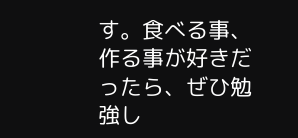す。食べる事、作る事が好きだったら、ぜひ勉強し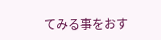てみる事をおす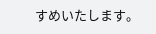すめいたします。